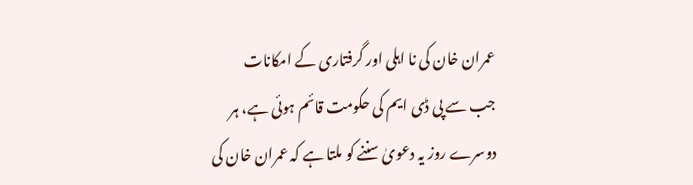عمران خان کی نا اہلی اور گرفتاری کے امکانات
جب سے پی ڈی ایم کی حکومت قائم ہوئی ہے، ہر دوسرے روز یہ دعویٰ سننے کو ملتا ہے کہ عمران خان کی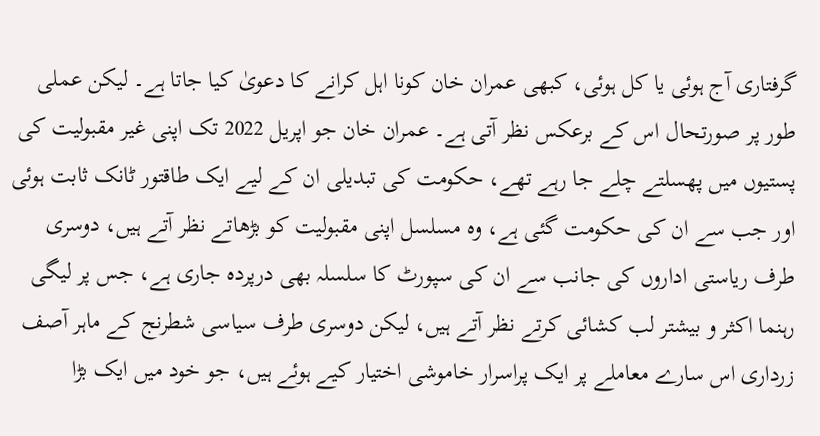گرفتاری آج ہوئی یا کل ہوئی، کبھی عمران خان کونا اہل کرانے کا دعویٰ کیا جاتا ہے۔ لیکن عملی طور پر صورتحال اس کے برعکس نظر آتی ہے۔ عمران خان جو اپریل 2022 تک اپنی غیر مقبولیت کی پستیوں میں پھسلتے چلے جا رہے تھے، حکومت کی تبدیلی ان کے لیے ایک طاقتور ٹانک ثابت ہوئی اور جب سے ان کی حکومت گئی ہے، وہ مسلسل اپنی مقبولیت کو بڑھاتے نظر آتے ہیں، دوسری طرف ریاستی اداروں کی جانب سے ان کی سپورٹ کا سلسلہ بھی درپردہ جاری ہے، جس پر لیگی رہنما اکثر و بیشتر لب کشائی کرتے نظر آتے ہیں، لیکن دوسری طرف سیاسی شطرنج کے ماہر آصف زرداری اس سارے معاملے پر ایک پراسرار خاموشی اختیار کیے ہوئے ہیں، جو خود میں ایک بڑا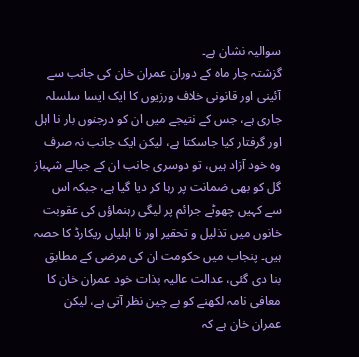سوالیہ نشان ہے۔
گزشتہ چار ماہ کے دوران عمران خان کی جانب سے آئینی اور قانونی خلاف ورزیوں کا ایک ایسا سلسلہ جاری ہے، جس کے نتیجے میں ان کو درجنوں بار نا اہل اور گرفتار کیا جاسکتا ہے، لیکن ایک جانب نہ صرف وہ خود آزاد ہیں، تو دوسری جانب ان کے جیالے شہباز گل کو بھی ضمانت پر رہا کر دیا گیا ہے، جبکہ اس سے کہیں چھوٹے جرائم پر لیگی رہنماؤں کی عقوبت خانوں میں تذلیل و تحقیر اور نا اہلیاں ریکارڈ کا حصہ ہیں۔ پنجاب میں حکومت ان کی مرضی کے مطابق بنا دی گئی، عدالت عالیہ بذات خود عمران خان کا معافی نامہ لکھنے کو بے چین نظر آتی ہے، لیکن عمران خان ہے کہ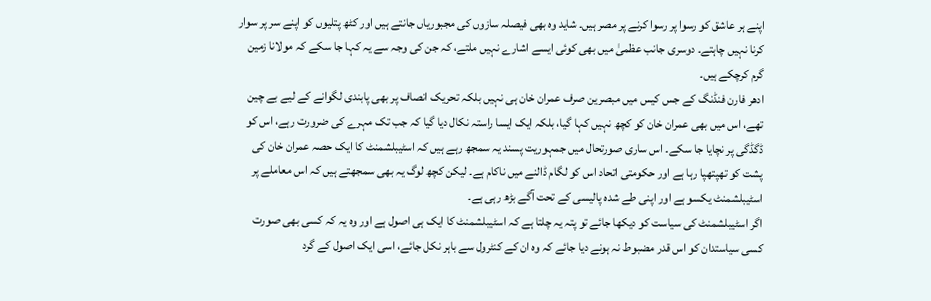اپنے ہر عاشق کو رسوا پر رسوا کرنے پر مصر ہیں۔ شاید وہ بھی فیصلہ سازوں کی مجبوریاں جانتے ہیں اور کٹھ پتلیوں کو اپنے سر پر سوار کرنا نہیں چاہتے۔ دوسری جانب عظمیٰ میں بھی کوئی ایسے اشارے نہیں ملتے، کہ جن کی وجہ سے یہ کہا جا سکے کہ مولانا زمین گرم کرچکے ہیں۔
ادھر فارن فنڈنگ کے جس کیس میں مبصرین صرف عمران خان ہی نہیں بلکہ تحریک انصاف پر بھی پابندی لگوانے کے لیے بے چین تھے، اس میں بھی عمران خان کو کچھ نہیں کہا گیا، بلکہ ایک ایسا راستہ نکال دیا گیا کہ جب تک مہرے کی ضرورت رہے، اس کو ڈگڈگی پر نچایا جا سکے۔ اس ساری صورتحال میں جمہوریت پسند یہ سمجھ رہے ہیں کہ اسٹیبلشمنٹ کا ایک حصہ عمران خان کی پشت کو تھپتھپا رہا ہے اور حکومتی اتحاد اس کو لگام ڈالنے میں ناکام ہے۔ لیکن کچھ لوگ یہ بھی سمجھتے ہیں کہ اس معاملے پر اسٹیبلشمنٹ یکسو ہے اور اپنی طے شدہ پالیسی کے تحت آگے بڑھ رہی ہے۔
اگر اسٹیبلشمنٹ کی سیاست کو دیکھا جائے تو پتہ یہ چلتا ہے کہ اسٹیبلشمنٹ کا ایک ہی اصول ہے اور وہ یہ کہ کسی بھی صورت کسی سیاستدان کو اس قدر مضبوط نہ ہونے دیا جائے کہ وہ ان کے کنٹرول سے باہر نکل جائے، اسی ایک اصول کے گرد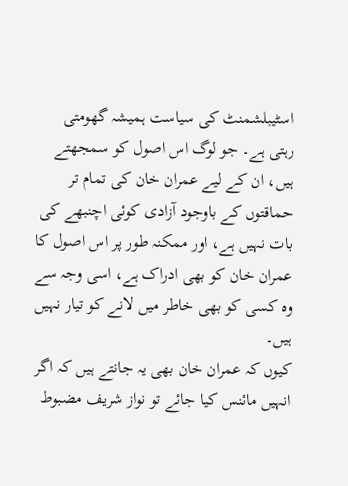اسٹیبلشمنٹ کی سیاست ہمیشہ گھومتی رہتی ہے۔ جو لوگ اس اصول کو سمجھتے ہیں، ان کے لیے عمران خان کی تمام تر حماقتوں کے باوجود آزادی کوئی اچنبھے کی بات نہیں ہے، اور ممکنہ طور پر اس اصول کا عمران خان کو بھی ادراک ہے، اسی وجہ سے وہ کسی کو بھی خاطر میں لانے کو تیار نہیں ہیں۔
کیوں کہ عمران خان بھی یہ جانتے ہیں کہ اگر انہیں مائنس کیا جائے تو نواز شریف مضبوط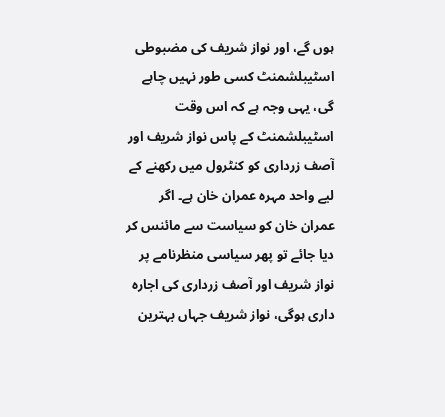ہوں گے، اور نواز شریف کی مضبوطی اسٹیبلشمنٹ کسی طور نہیں چاہے گی، یہی وجہ ہے کہ اس وقت اسٹیبلشمنٹ کے پاس نواز شریف اور آصف زرداری کو کنٹرول میں رکھنے کے لیے واحد مہرہ عمران خان ہے۔ اگر عمران خان کو سیاست سے مائنس کر دیا جائے تو پھر سیاسی منظرنامے پر نواز شریف اور آصف زرداری کی اجارہ داری ہوگی، نواز شریف جہاں بہترین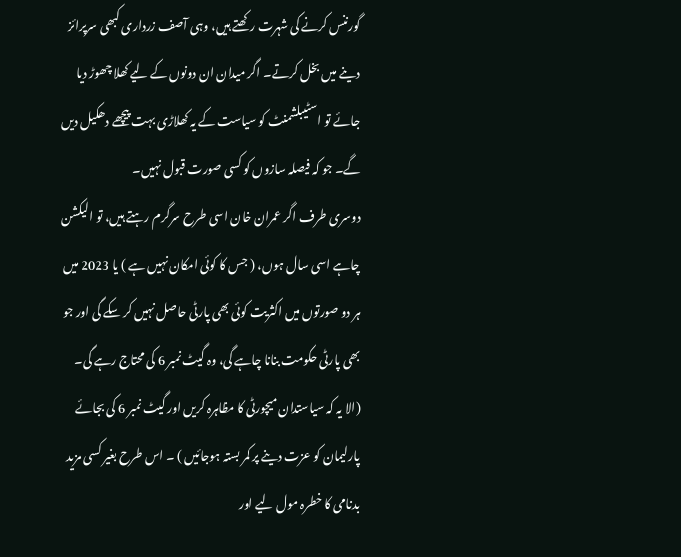گورننس کرنے کی شہرت رکھتے ہیں، وہی آصف زرداری کبھی سرپرائز دینے میں بخل کرتے۔ اگر میدان ان دونوں کے لیے کھلا چھوڑ دیا جائے تو اسٹیبلشمنٹ کو سیاست کے یہ کھلاڑی بہت پیچھے دھکیل دیں گے۔ جو کہ فیصلہ سازوں کو کسی صورت قبول نہیں۔
دوسری طرف اگر عمران خان اسی طرح سرگرم رہتے ہیں، تو الیکشن چاہے اسی سال ہوں، ( جس کا کوئی امکان نہیں ہے ) یا 2023 میں ہر دو صورتوں میں اکثریت کوئی بھی پارٹی حاصل نہیں کر سکے گی اور جو بھی پارٹی حکومت بنانا چاہے گی، وہ گیٹ نمبر 6 کی محتاج رہے گی۔ (الا یہ کہ سیاستدان میچورٹی کا مظاہرہ کریں اور گیٹ نمبر 6 کی بجائے پارلیمان کو عزت دینے پر کمر بستہ ہوجائیں ) ۔ اس طرح بغیر کسی مزید بدنامی کا خطرہ مول لیے اور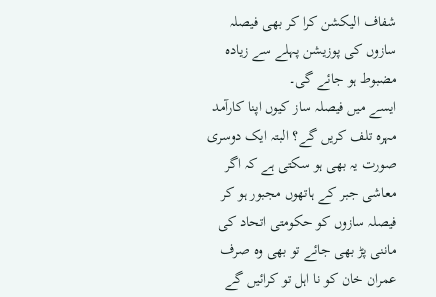شفاف الیکشن کرا کر بھی فیصلہ سازوں کی پوزیشن پہلے سے زیادہ مضبوط ہو جائے گی۔
ایسے میں فیصلہ ساز کیوں اپنا کارآمد مہرہ تلف کریں گے؟ البتہ ایک دوسری صورت یہ بھی ہو سکتی ہے کہ اگر معاشی جبر کے ہاتھوں مجبور ہو کر فیصلہ سازوں کو حکومتی اتحاد کی ماننی پڑ بھی جائے تو بھی وہ صرف عمران خان کو نا اہل تو کرائیں گے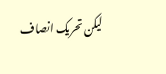لیکن تحریک انصاف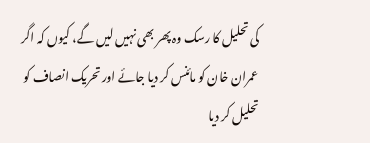کی تحلیل کا رسک وہ پھر بھی نہیں لیں گے، کیوں کہ اگر عمران خان کو مائنس کر دیا جائے اور تحریک انصاف کو تحلیل کر دیا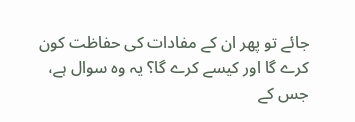جائے تو پھر ان کے مفادات کی حفاظت کون کرے گا اور کیسے کرے گا؟ یہ وہ سوال ہے، جس کے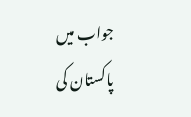جواب میں پاکستان کی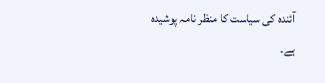آئندہ کی سیاست کا منظر نامہ پوشیدہ ہے۔